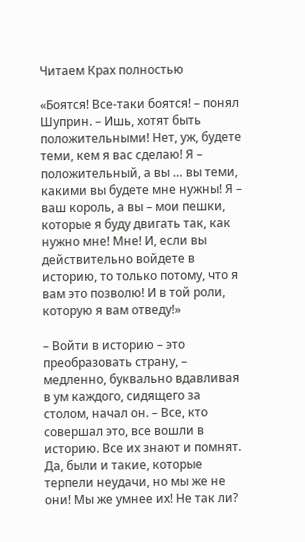Читаем Крах полностью

«Боятся! Все-таки боятся! – понял Шуприн. – Ишь, хотят быть положительными! Нет, уж, будете теми, кем я вас сделаю! Я – положительный, а вы … вы теми, какими вы будете мне нужны! Я – ваш король, а вы – мои пешки, которые я буду двигать так, как нужно мне! Мне! И, если вы действительно войдете в историю, то только потому, что я вам это позволю! И в той роли, которую я вам отведу!»

– Войти в историю – это преобразовать страну, – медленно, буквально вдавливая в ум каждого, сидящего за столом, начал он. – Все, кто совершал это, все вошли в историю. Все их знают и помнят. Да, были и такие, которые терпели неудачи, но мы же не они! Мы же умнее их! Не так ли?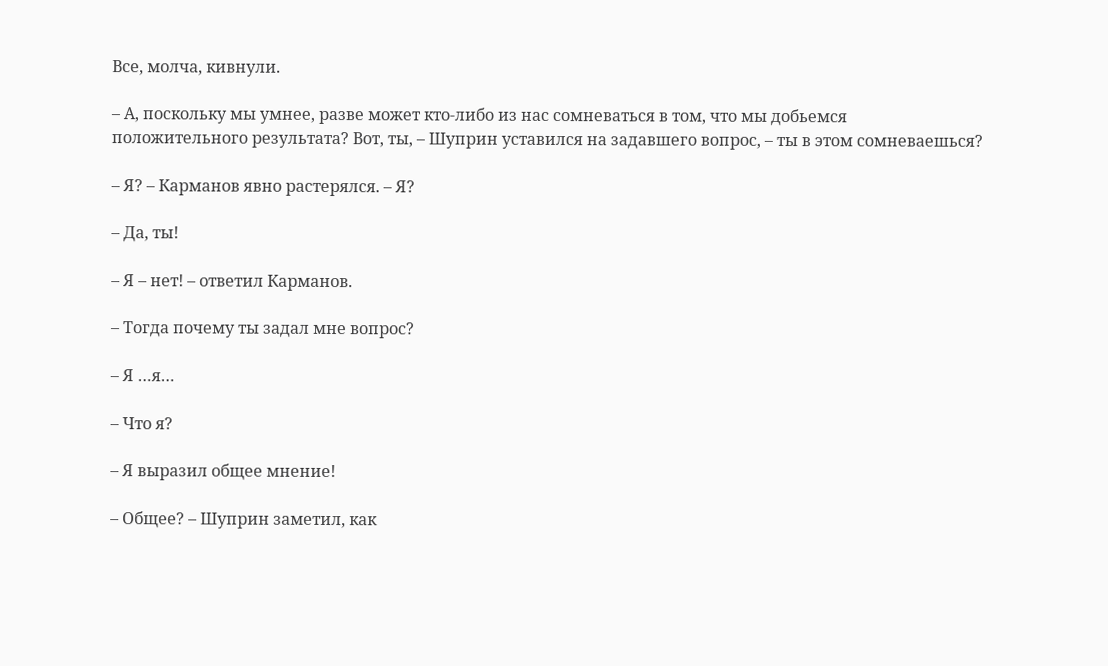Все, молча, кивнули.

– А, поскольку мы умнее, разве может кто-либо из нас сомневаться в том, что мы добьемся положительного результата? Вот, ты, – Шуприн уставился на задавшего вопрос, – ты в этом сомневаешься?

– Я? – Карманов явно растерялся. – Я?

– Да, ты!

– Я – нет! – ответил Карманов.

– Тогда почему ты задал мне вопрос?

– Я …я…

– Что я?

– Я выразил общее мнение!

– Общее? – Шуприн заметил, как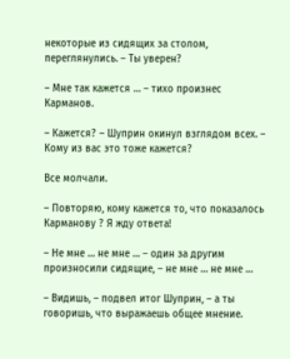некоторые из сидящих за столом, переглянулись. – Ты уверен?

– Мне так кажется … – тихо произнес Карманов.

– Кажется? – Шуприн окинул взглядом всех. – Кому из вас это тоже кажется?

Все молчали.

– Повторяю, кому кажется то, что показалось Карманову ? Я жду ответа!

– Не мне … не мне … – один за другим произносили сидящие, – не мне … не мне …

– Видишь, – подвел итог Шуприн, – а ты говоришь, что выражаешь общее мнение.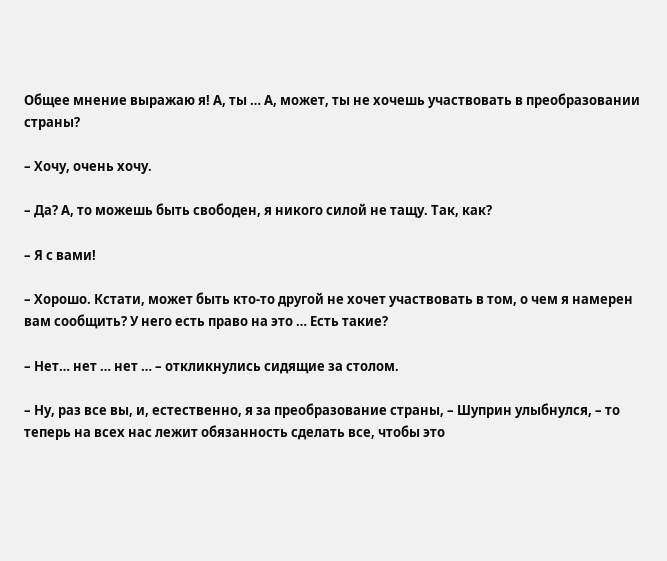Общее мнение выражаю я! А, ты … А, может, ты не хочешь участвовать в преобразовании страны?

– Хочу, очень хочу.

– Да? А, то можешь быть свободен, я никого силой не тащу. Так, как?

– Я с вами!

– Хорошо. Кстати, может быть кто-то другой не хочет участвовать в том, о чем я намерен вам сообщить? У него есть право на это … Есть такие?

– Нет… нет … нет … – откликнулись сидящие за столом.

– Ну, раз все вы, и, естественно, я за преобразование страны, – Шуприн улыбнулся, – то теперь на всех нас лежит обязанность сделать все, чтобы это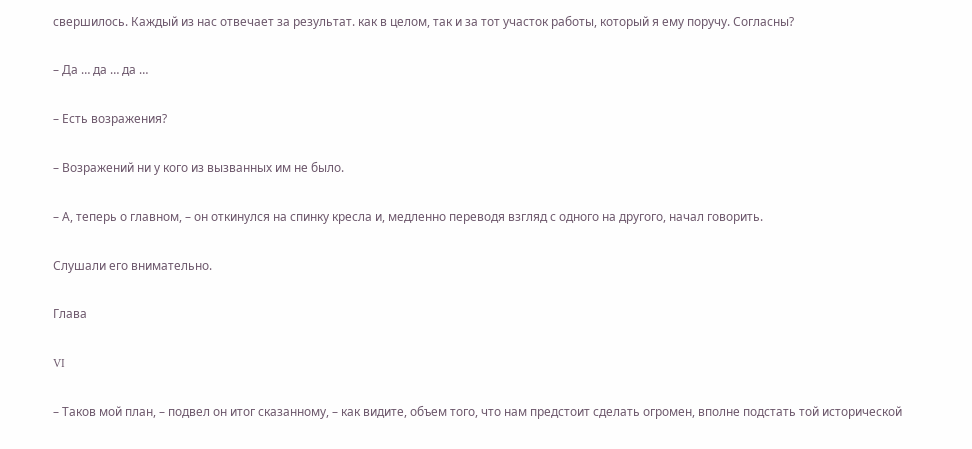свершилось. Каждый из нас отвечает за результат. как в целом, так и за тот участок работы, который я ему поручу. Согласны?

– Да … да … да …

– Есть возражения?

– Возражений ни у кого из вызванных им не было.

– А, теперь о главном, – он откинулся на спинку кресла и, медленно переводя взгляд с одного на другого, начал говорить.

Слушали его внимательно.

Глава

VI

– Таков мой план, – подвел он итог сказанному, – как видите, объем того, что нам предстоит сделать огромен, вполне подстать той исторической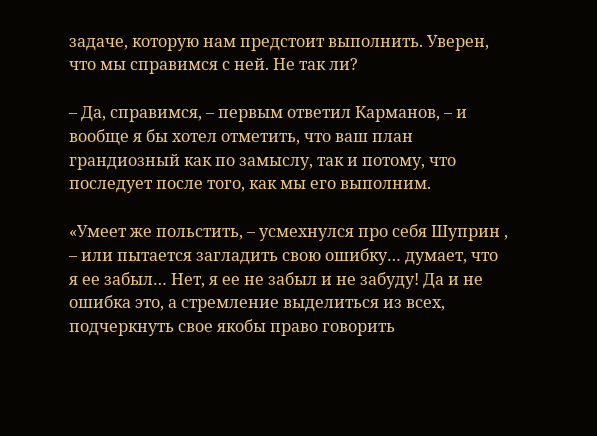задаче, которую нам предстоит выполнить. Уверен, что мы справимся с ней. Не так ли?

– Да, справимся, – первым ответил Карманов, – и вообще я бы хотел отметить, что ваш план грандиозный как по замыслу, так и потому, что последует после того, как мы его выполним.

«Умеет же польстить, – усмехнулся про себя Шуприн , – или пытается загладить свою ошибку… думает, что я ее забыл… Нет, я ее не забыл и не забуду! Да и не ошибка это, а стремление выделиться из всех, подчеркнуть свое якобы право говорить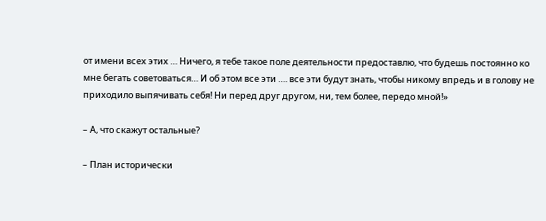от имени всех этих … Ничего, я тебе такое поле деятельности предоставлю, что будешь постоянно ко мне бегать советоваться… И об этом все эти …. все эти будут знать, чтобы никому впредь и в голову не приходило выпячивать себя! Ни перед друг другом, ни, тем более, передо мной!»

– А, что скажут остальные?

– План исторически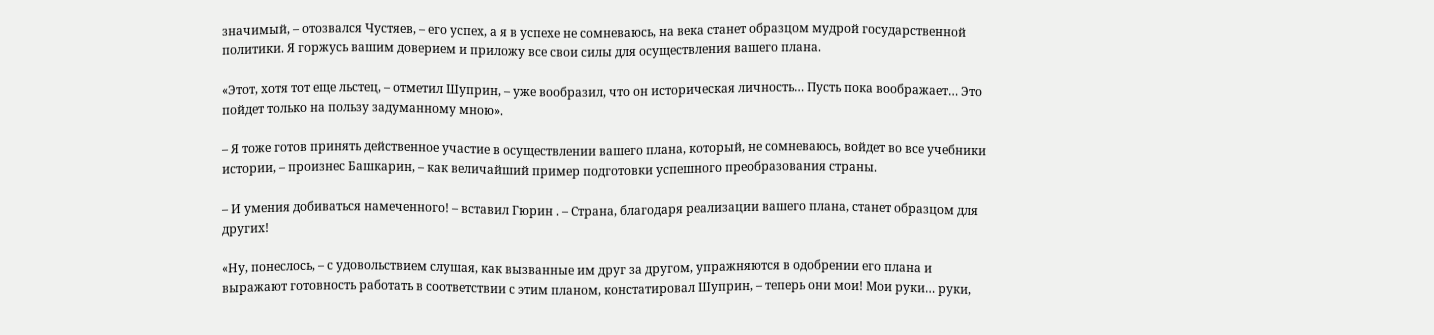значимый, – отозвался Чустяев, – его успех, а я в успехе не сомневаюсь, на века станет образцом мудрой государственной политики. Я горжусь вашим доверием и приложу все свои силы для осуществления вашего плана.

«Этот, хотя тот еще льстец, – отметил Шуприн, – уже вообразил, что он историческая личность… Пусть пока воображает… Это пойдет только на пользу задуманному мною».

– Я тоже готов принять действенное участие в осуществлении вашего плана, который, не сомневаюсь, войдет во все учебники истории, – произнес Башкарин, – как величайший пример подготовки успешного преобразования страны.

– И умения добиваться намеченного! – вставил Гюрин . – Страна, благодаря реализации вашего плана, станет образцом для других!

«Ну, понеслось, – с удовольствием слушая, как вызванные им друг за другом, упражняются в одобрении его плана и выражают готовность работать в соответствии с этим планом, констатировал Шуприн, – теперь они мои! Мои руки… руки,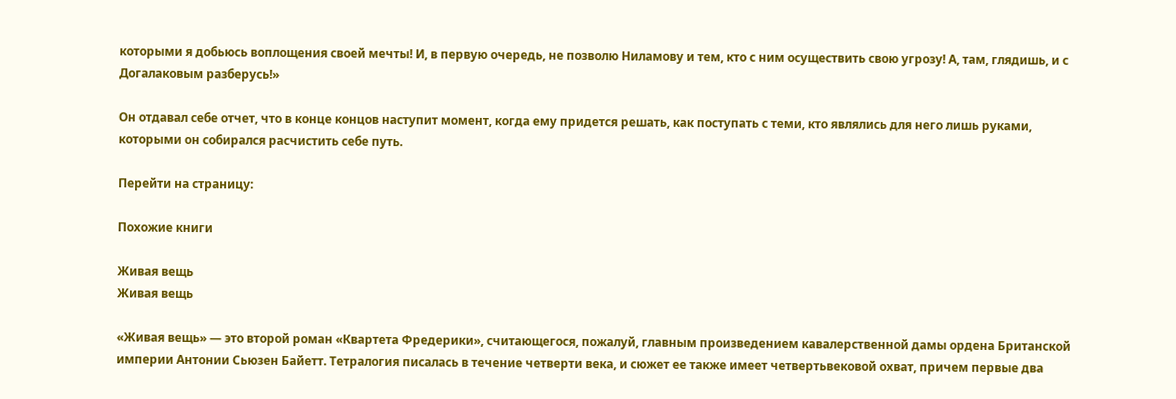которыми я добьюсь воплощения своей мечты! И, в первую очередь, не позволю Ниламову и тем, кто с ним осуществить свою угрозу! А, там, глядишь, и с Догалаковым разберусь!»

Он отдавал себе отчет, что в конце концов наступит момент, когда ему придется решать, как поступать с теми, кто являлись для него лишь руками, которыми он собирался расчистить себе путь.

Перейти на страницу:

Похожие книги

Живая вещь
Живая вещь

«Живая вещь» — это второй роман «Квартета Фредерики», считающегося, пожалуй, главным произведением кавалерственной дамы ордена Британской империи Антонии Сьюзен Байетт. Тетралогия писалась в течение четверти века, и сюжет ее также имеет четвертьвековой охват, причем первые два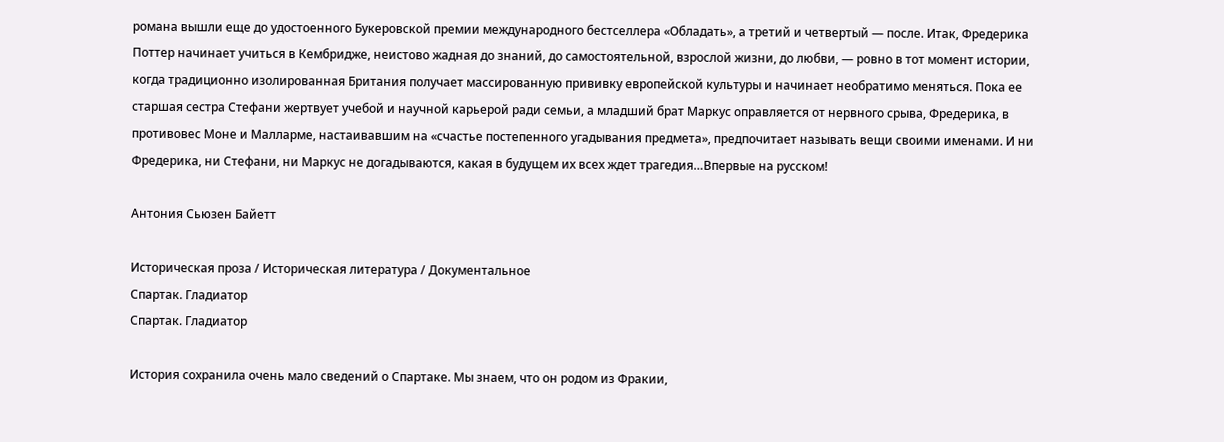романа вышли еще до удостоенного Букеровской премии международного бестселлера «Обладать», а третий и четвертый — после. Итак, Фредерика Поттер начинает учиться в Кембридже, неистово жадная до знаний, до самостоятельной, взрослой жизни, до любви, — ровно в тот момент истории, когда традиционно изолированная Британия получает массированную прививку европейской культуры и начинает необратимо меняться. Пока ее старшая сестра Стефани жертвует учебой и научной карьерой ради семьи, а младший брат Маркус оправляется от нервного срыва, Фредерика, в противовес Моне и Малларме, настаивавшим на «счастье постепенного угадывания предмета», предпочитает называть вещи своими именами. И ни Фредерика, ни Стефани, ни Маркус не догадываются, какая в будущем их всех ждет трагедия…Впервые на русском!

Антония Сьюзен Байетт

Историческая проза / Историческая литература / Документальное
Спартак. Гладиатор
Спартак. Гладиатор

История сохранила очень мало сведений о Спартаке. Мы знаем, что он родом из Фракии,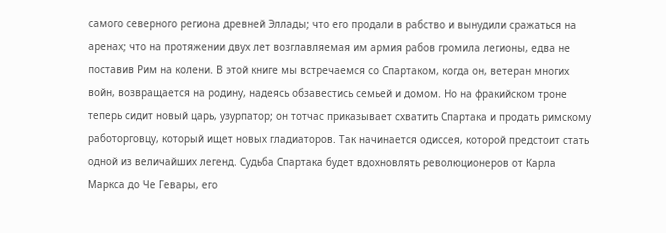самого северного региона древней Эллады; что его продали в рабство и вынудили сражаться на аренах; что на протяжении двух лет возглавляемая им армия рабов громила легионы, едва не поставив Рим на колени. В этой книге мы встречаемся со Спартаком, когда он, ветеран многих войн, возвращается на родину, надеясь обзавестись семьей и домом. Но на фракийском троне теперь сидит новый царь, узурпатор; он тотчас приказывает схватить Спартака и продать римскому работорговцу, который ищет новых гладиаторов. Так начинается одиссея, которой предстоит стать одной из величайших легенд. Судьба Спартака будет вдохновлять революционеров от Карла Маркса до Че Гевары, его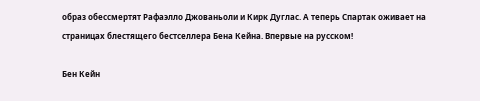образ обессмертят Рафаэлло Джованьоли и Кирк Дуглас. А теперь Спартак оживает на страницах блестящего бестселлера Бена Кейна. Впервые на русском!

Бен Кейн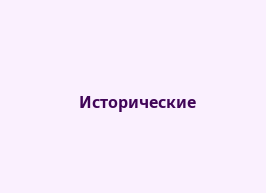Исторические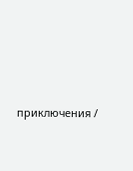приключения /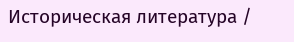Историческая литература /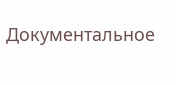Документальное